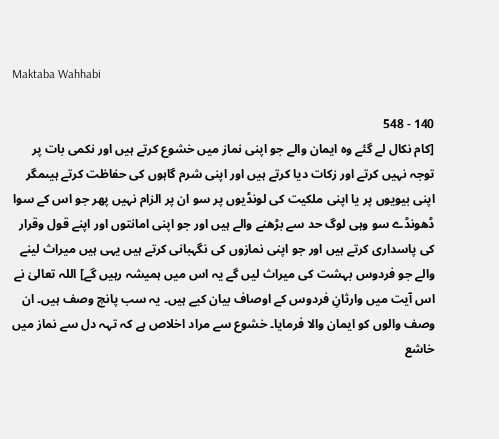Maktaba Wahhabi

140 - 548
[کام نکال لے گئے وہ ایمان والے جو اپنی نماز میں خشوع کرتے ہیں اور نکمی بات پر توجہ نہیں کرتے اور زکات دیا کرتے ہیں اور اپنی شرم گاہوں کی حفاظت کرتے ہیںمگر اپنی بیویوں پر یا اپنی ملکیت کی لونڈیوں پر سو ان پر الزام نہیں پھر جو اس کے سوا ڈھونڈے سو وہی لوگ حد سے بڑھنے والے ہیں اور جو اپنی امانتوں اور اپنے قول وقرار کی پاسداری کرتے ہیں اور جو اپنی نمازوں کی نگہبانی کرتے ہیں یہی ہیں میراث لینے والے جو فردوس بہشت کی میراث لیں گے یہ اس میں ہمیشہ رہیں گے] اللہ تعالیٰ نے اس آیت میں وارثانِ فردوس کے اوصاف بیان کیے ہیں۔ یہ سب پانچ وصف ہیں۔ ان وصف والوں کو ایمان والا فرمایا۔ خشوع سے مراد اخلاص ہے کہ تہہ دل سے نماز میں خاشع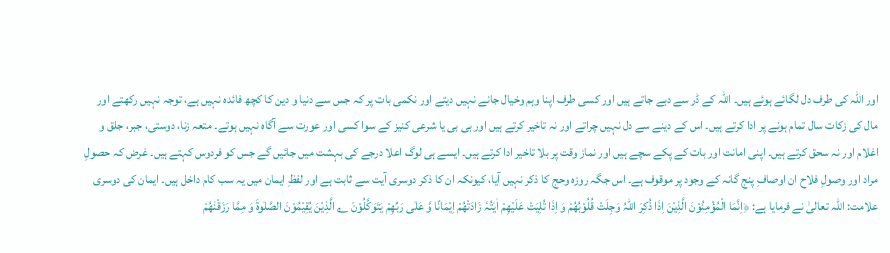اور اللہ کی طرف دل لگائے ہوئے ہیں۔ اللہ کے ڈر سے دبے جاتے ہیں اور کسی طرف اپنا وہم وخیال جانے نہیں دیتے اور نکمی بات پر کہ جس سے دنیا و دین کا کچھ فائدہ نہیں ہے، توجہ نہیں رکھتے اور مال کی زکات سال تمام ہونے پر ادا کرتے ہیں۔ اس کے دینے سے دل نہیں چراتے اور نہ تاخیر کرتے ہیں اور بی بی یا شرعی کنیز کے سوا کسی اور عورت سے آگاہ نہیں ہوتے۔ متعہ زنا، دوستی، جبر، جلق و اغلام اور نہ سحق کرتے ہیں۔ اپنی امانت اور بات کے پکے سچے ہیں اور نماز وقت پر بلا تاخیر ادا کرتے ہیں۔ ایسے ہی لوگ اعلا درجے کی بہشت میں جائیں گے جس کو فردوس کہتے ہیں۔ غرض کہ حصولِ مراد اور وصولِ فلاح ان اوصافِ پنج گانہ کے وجود پر موقوف ہے۔ اس جگہ روزہ وحج کا ذکر نہیں آیا، کیونکہ ان کا ذکر دوسری آیت سے ثابت ہے اور لفظِ ایمان میں یہ سب کام داخل ہیں۔ ایمان کی دوسری علامت: اللہ تعالیٰ نے فرمایا ہے: ﴿اِنَّمَا الْمُؤْمِنُوْنَ الَّذِیْنَ اِذَا ذُکِرَ اللّٰہُ وَجِلَتْ قُلُوْبُھُمْ وَ اِذَا تُلِیَتْ عَلَیْھِمْ اٰیٰتُہٗ زَادَتْھُمْ اِیْمَانًا وَّ عَلٰی رَبِّھِمْ یَتَوَکَّلُوْنَ ؎ الَّذِیْنَ یُقِیْمُوْنَ الصَّلٰوۃَ وَ مِمَّا رَزَقْنٰھُمْ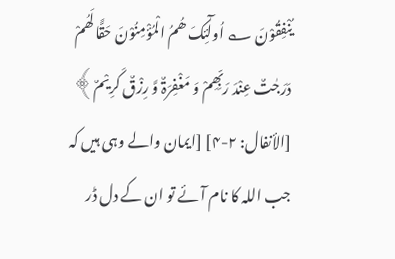یُنْفِقُوْنَ ؎ اُولٰٓئِکَ ھُمُ الْمُؤْمِنُوْنَ حَقًّا لَھُمْ دَرَجٰتٌ عِنْدَ رَبِّھِمْ وَ مَغْفِرَۃٌ وَّ رِزْقٌ کَرِیْمٌ﴾ [الأنفال: ۲-۴] [ایمان والے وہی ہیں کہ جب اللہ کا نام آئے تو ان کے دل ڈر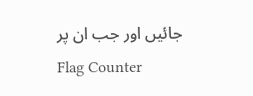جائیں اور جب ان پر
Flag Counter